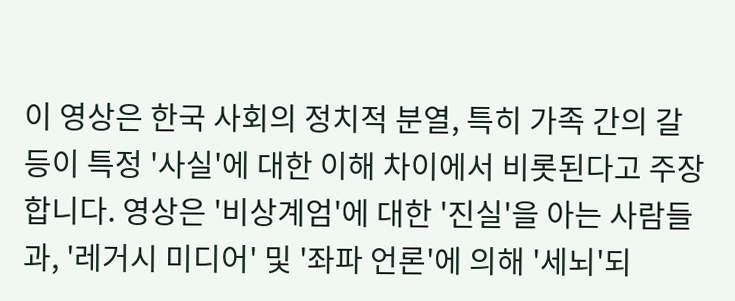이 영상은 한국 사회의 정치적 분열, 특히 가족 간의 갈등이 특정 '사실'에 대한 이해 차이에서 비롯된다고 주장합니다. 영상은 '비상계엄'에 대한 '진실'을 아는 사람들과, '레거시 미디어' 및 '좌파 언론'에 의해 '세뇌'되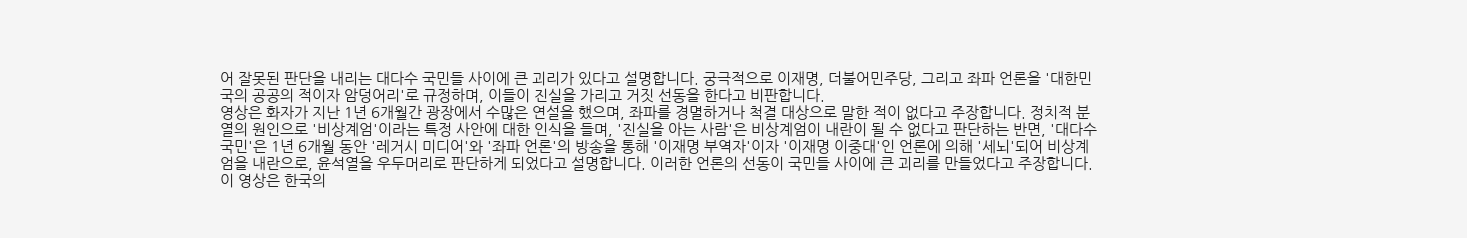어 잘못된 판단을 내리는 대다수 국민들 사이에 큰 괴리가 있다고 설명합니다. 궁극적으로 이재명, 더불어민주당, 그리고 좌파 언론을 '대한민국의 공공의 적이자 암덩어리'로 규정하며, 이들이 진실을 가리고 거짓 선동을 한다고 비판합니다.
영상은 화자가 지난 1년 6개월간 광장에서 수많은 연설을 했으며, 좌파를 경멸하거나 척결 대상으로 말한 적이 없다고 주장합니다. 정치적 분열의 원인으로 '비상계엄'이라는 특정 사안에 대한 인식을 들며, '진실을 아는 사람'은 비상계엄이 내란이 될 수 없다고 판단하는 반면, '대다수 국민'은 1년 6개월 동안 '레거시 미디어'와 '좌파 언론'의 방송을 통해 '이재명 부역자'이자 '이재명 이중대'인 언론에 의해 '세뇌'되어 비상계엄을 내란으로, 윤석열을 우두머리로 판단하게 되었다고 설명합니다. 이러한 언론의 선동이 국민들 사이에 큰 괴리를 만들었다고 주장합니다.
이 영상은 한국의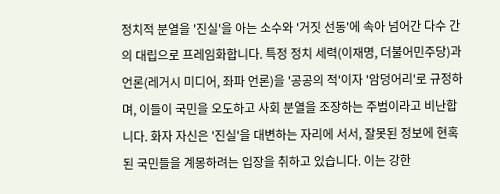정치적 분열을 '진실'을 아는 소수와 '거짓 선동'에 속아 넘어간 다수 간의 대립으로 프레임화합니다. 특정 정치 세력(이재명, 더불어민주당)과 언론(레거시 미디어, 좌파 언론)을 '공공의 적'이자 '암덩어리'로 규정하며, 이들이 국민을 오도하고 사회 분열을 조장하는 주범이라고 비난합니다. 화자 자신은 '진실'을 대변하는 자리에 서서, 잘못된 정보에 현혹된 국민들을 계몽하려는 입장을 취하고 있습니다. 이는 강한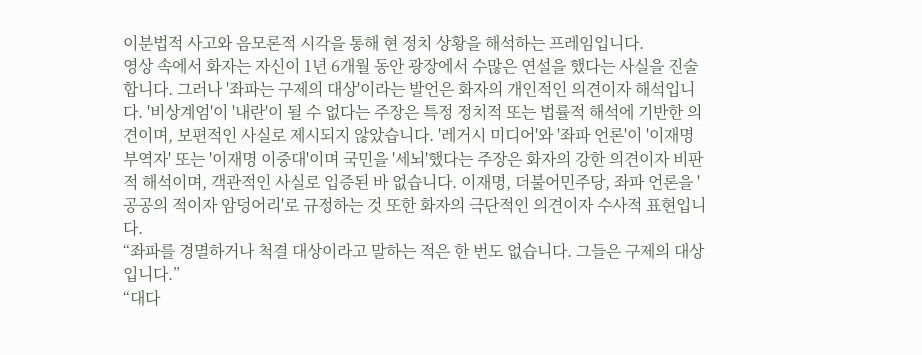이분법적 사고와 음모론적 시각을 통해 현 정치 상황을 해석하는 프레임입니다.
영상 속에서 화자는 자신이 1년 6개월 동안 광장에서 수많은 연설을 했다는 사실을 진술합니다. 그러나 '좌파는 구제의 대상'이라는 발언은 화자의 개인적인 의견이자 해석입니다. '비상계엄'이 '내란'이 될 수 없다는 주장은 특정 정치적 또는 법률적 해석에 기반한 의견이며, 보편적인 사실로 제시되지 않았습니다. '레거시 미디어'와 '좌파 언론'이 '이재명 부역자' 또는 '이재명 이중대'이며 국민을 '세뇌'했다는 주장은 화자의 강한 의견이자 비판적 해석이며, 객관적인 사실로 입증된 바 없습니다. 이재명, 더불어민주당, 좌파 언론을 '공공의 적이자 암덩어리'로 규정하는 것 또한 화자의 극단적인 의견이자 수사적 표현입니다.
“좌파를 경멸하거나 척결 대상이라고 말하는 적은 한 번도 없습니다. 그들은 구제의 대상입니다.”
“대다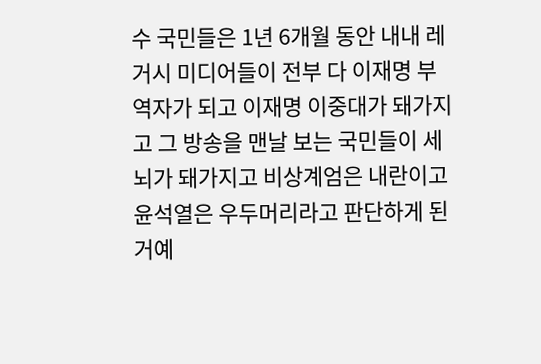수 국민들은 1년 6개월 동안 내내 레거시 미디어들이 전부 다 이재명 부역자가 되고 이재명 이중대가 돼가지고 그 방송을 맨날 보는 국민들이 세뇌가 돼가지고 비상계엄은 내란이고 윤석열은 우두머리라고 판단하게 된 거예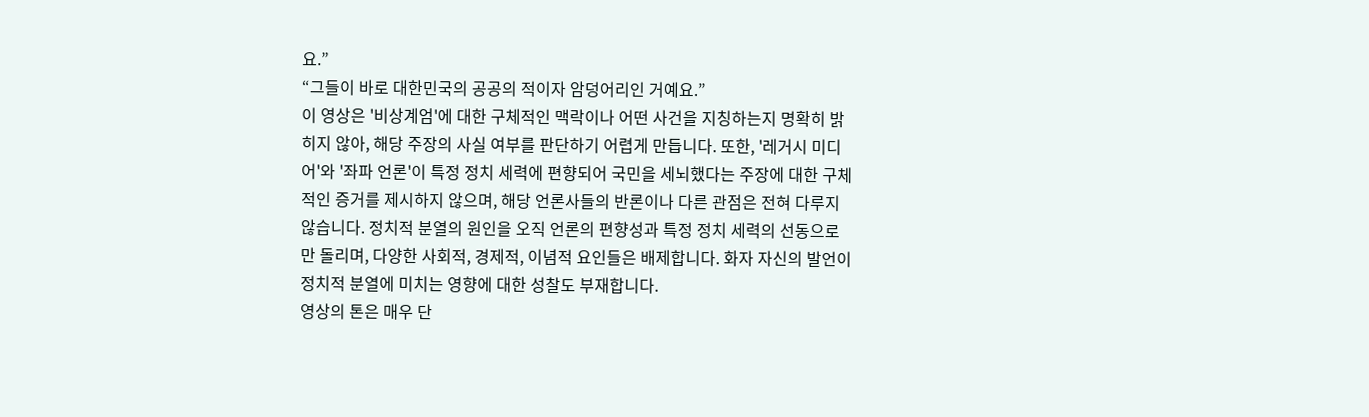요.”
“그들이 바로 대한민국의 공공의 적이자 암덩어리인 거예요.”
이 영상은 '비상계엄'에 대한 구체적인 맥락이나 어떤 사건을 지칭하는지 명확히 밝히지 않아, 해당 주장의 사실 여부를 판단하기 어렵게 만듭니다. 또한, '레거시 미디어'와 '좌파 언론'이 특정 정치 세력에 편향되어 국민을 세뇌했다는 주장에 대한 구체적인 증거를 제시하지 않으며, 해당 언론사들의 반론이나 다른 관점은 전혀 다루지 않습니다. 정치적 분열의 원인을 오직 언론의 편향성과 특정 정치 세력의 선동으로만 돌리며, 다양한 사회적, 경제적, 이념적 요인들은 배제합니다. 화자 자신의 발언이 정치적 분열에 미치는 영향에 대한 성찰도 부재합니다.
영상의 톤은 매우 단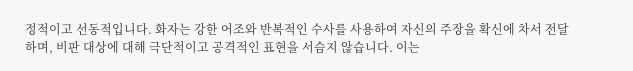정적이고 선동적입니다. 화자는 강한 어조와 반복적인 수사를 사용하여 자신의 주장을 확신에 차서 전달하며, 비판 대상에 대해 극단적이고 공격적인 표현을 서슴지 않습니다. 이는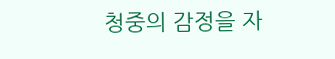청중의 감정을 자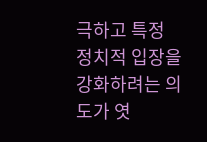극하고 특정 정치적 입장을 강화하려는 의도가 엿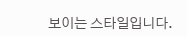보이는 스타일입니다.